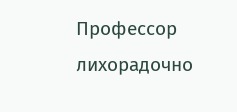Профессор лихорадочно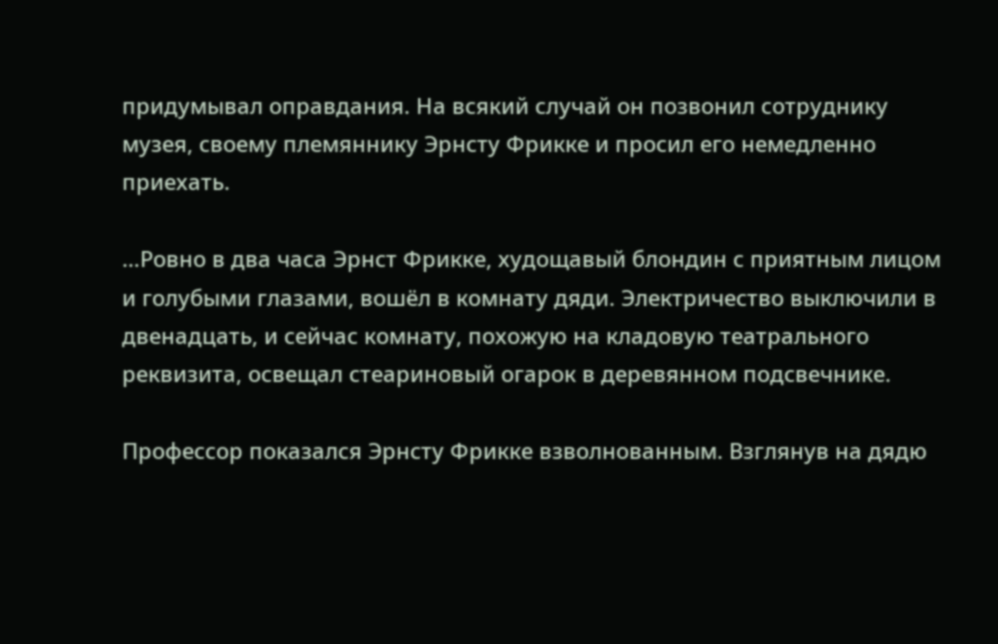придумывал оправдания. На всякий случай он позвонил сотруднику музея, своему племяннику Эрнсту Фрикке и просил его немедленно приехать.

…Ровно в два часа Эрнст Фрикке, худощавый блондин с приятным лицом и голубыми глазами, вошёл в комнату дяди. Электричество выключили в двенадцать, и сейчас комнату, похожую на кладовую театрального реквизита, освещал стеариновый огарок в деревянном подсвечнике.

Профессор показался Эрнсту Фрикке взволнованным. Взглянув на дядю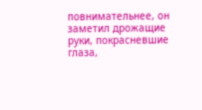повнимательнее, он заметил дрожащие руки, покрасневшие глаза,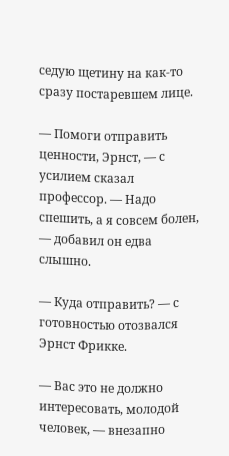седую щетину на как-то сразу постаревшем лице.

— Помоги отправить ценности, Эрнст, — с усилием сказал профессор. — Надо спешить, а я совсем болен, — добавил он едва слышно.

— Куда отправить? — с готовностью отозвался Эрнст Фрикке.

— Вас это не должно интересовать, молодой человек, — внезапно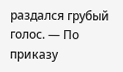раздался грубый голос. — По приказу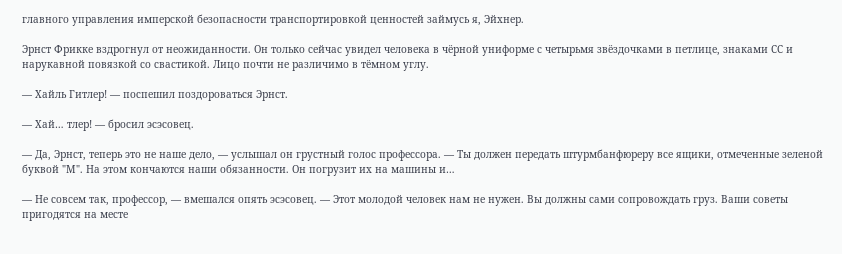главного управления имперской безопасности транспортировкой ценностей займусь я, Эйхнер.

Эрнст Фрикке вздрогнул от неожиданности. Он только сейчас увидел человека в чёрной униформе с четырьмя звёздочками в петлице, знаками СС и нарукавной повязкой со свастикой. Лицо почти не различимо в тёмном углу.

— Хайль Гитлер! — поспешил поздороваться Эрнст.

— Хай… тлер! — бросил эсэсовец.

— Да, Эрнст, теперь это не наше дело, — услышал он грустный голос профессора. — Ты должен передать штурмбанфюреру все ящики, отмеченные зеленой буквой "М". На этом кончаются наши обязанности. Он погрузит их на машины и…

— Не совсем так, профессор, — вмешался опять эсэсовец. — Этот молодой человек нам не нужен. Вы должны сами сопровождать груз. Ваши советы пригодятся на месте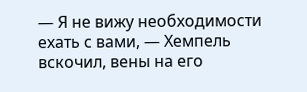— Я не вижу необходимости ехать с вами, — Хемпель вскочил, вены на его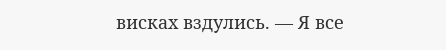висках вздулись. — Я все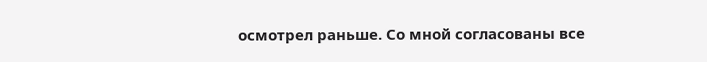осмотрел раньше. Со мной согласованы все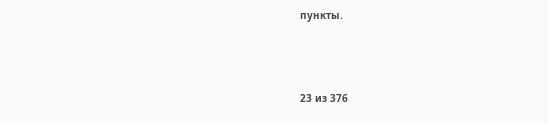пункты.



23 из 376